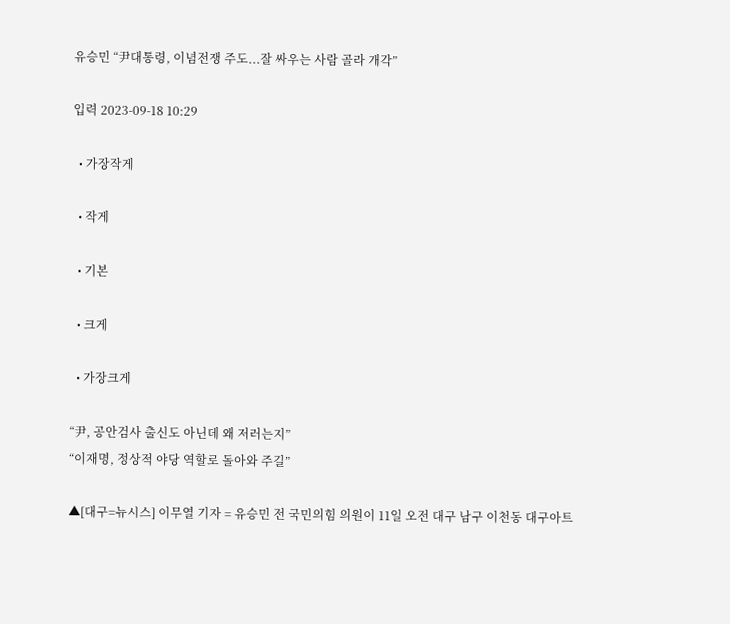유승민 “尹대통령, 이념전쟁 주도...잘 싸우는 사람 골라 개각”

입력 2023-09-18 10:29

  • 가장작게

  • 작게

  • 기본

  • 크게

  • 가장크게

“尹, 공안검사 출신도 아닌데 왜 저러는지”
“이재명, 정상적 야당 역할로 돌아와 주길”

▲[대구=뉴시스] 이무열 기자 = 유승민 전 국민의힘 의원이 11일 오전 대구 남구 이천동 대구아트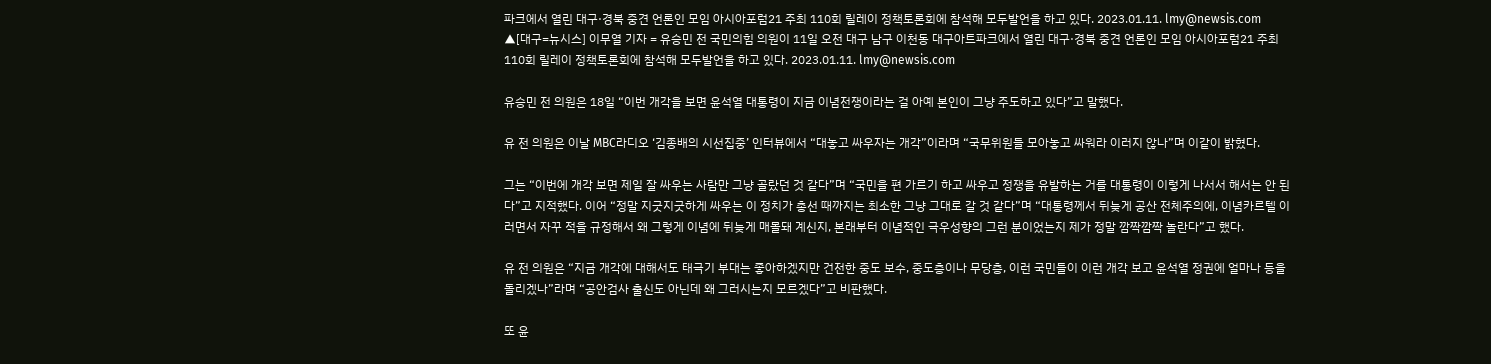파크에서 열린 대구·경북 중견 언론인 모임 아시아포럼21 주최 110회 릴레이 정책토론회에 참석해 모두발언을 하고 있다. 2023.01.11. lmy@newsis.com
▲[대구=뉴시스] 이무열 기자 = 유승민 전 국민의힘 의원이 11일 오전 대구 남구 이천동 대구아트파크에서 열린 대구·경북 중견 언론인 모임 아시아포럼21 주최 110회 릴레이 정책토론회에 참석해 모두발언을 하고 있다. 2023.01.11. lmy@newsis.com

유승민 전 의원은 18일 “이번 개각을 보면 윤석열 대통령이 지금 이념전쟁이라는 걸 아예 본인이 그냥 주도하고 있다”고 말했다.

유 전 의원은 이날 MBC라디오 ‘김종배의 시선집중’ 인터뷰에서 “대놓고 싸우자는 개각”이라며 “국무위원들 모아놓고 싸워라 이러지 않나”며 이같이 밝혔다.

그는 “이번에 개각 보면 제일 잘 싸우는 사람만 그냥 골랐던 것 같다”며 “국민을 편 가르기 하고 싸우고 정쟁을 유발하는 거를 대통령이 이렇게 나서서 해서는 안 된다”고 지적했다. 이어 “정말 지긋지긋하게 싸우는 이 정치가 총선 때까지는 최소한 그냥 그대로 갈 것 같다”며 “대통령께서 뒤늦게 공산 전체주의에, 이념카르텔 이러면서 자꾸 적을 규정해서 왜 그렇게 이념에 뒤늦게 매몰돼 계신지, 본래부터 이념적인 극우성향의 그런 분이었는지 제가 정말 깜짝깜짝 놀란다”고 했다.

유 전 의원은 “지금 개각에 대해서도 태극기 부대는 좋아하겠지만 건전한 중도 보수, 중도층이나 무당층, 이런 국민들이 이런 개각 보고 윤석열 정권에 얼마나 등을 돌리겠나”라며 “공안검사 출신도 아닌데 왜 그러시는지 모르겠다”고 비판했다.

또 윤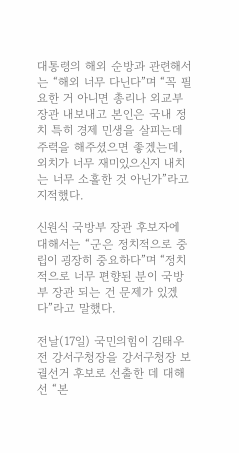대통령의 해외 순방과 관련해서는 “해외 너무 다닌다”며 “꼭 필요한 거 아니면 총리나 외교부 장관 내보내고 본인은 국내 정치 특히 경제 민생을 살피는데 주력을 해주셨으면 좋겠는데, 외치가 너무 재미있으신지 내치는 너무 소홀한 것 아닌가”라고 지적했다.

신원식 국방부 장관 후보자에 대해서는 “군은 정치적으로 중립이 굉장히 중요하다”며 “정치적으로 너무 편향된 분이 국방부 장관 되는 건 문제가 있겠다”라고 말했다.

전날(17일) 국민의힘이 김태우 전 강서구청장을 강서구청장 보궐선거 후보로 선출한 데 대해선 “본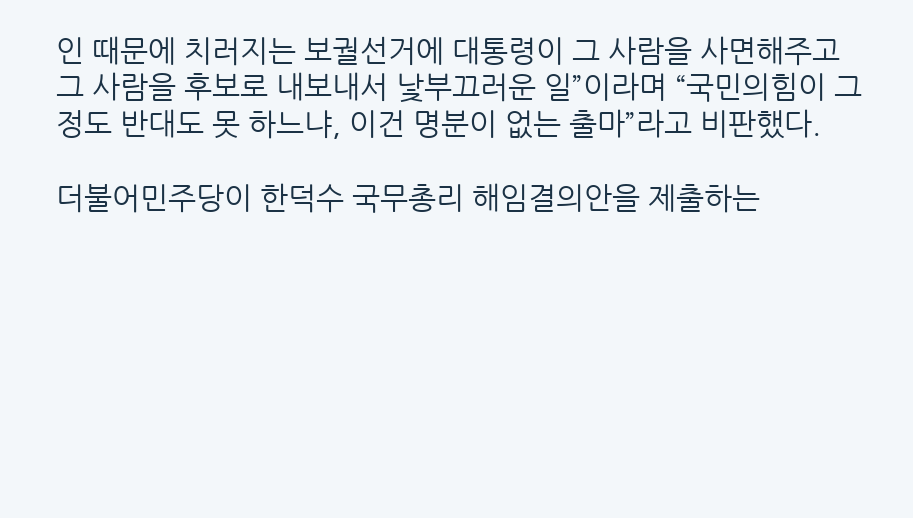인 때문에 치러지는 보궐선거에 대통령이 그 사람을 사면해주고 그 사람을 후보로 내보내서 낯부끄러운 일”이라며 “국민의힘이 그 정도 반대도 못 하느냐, 이건 명분이 없는 출마”라고 비판했다.

더불어민주당이 한덕수 국무총리 해임결의안을 제출하는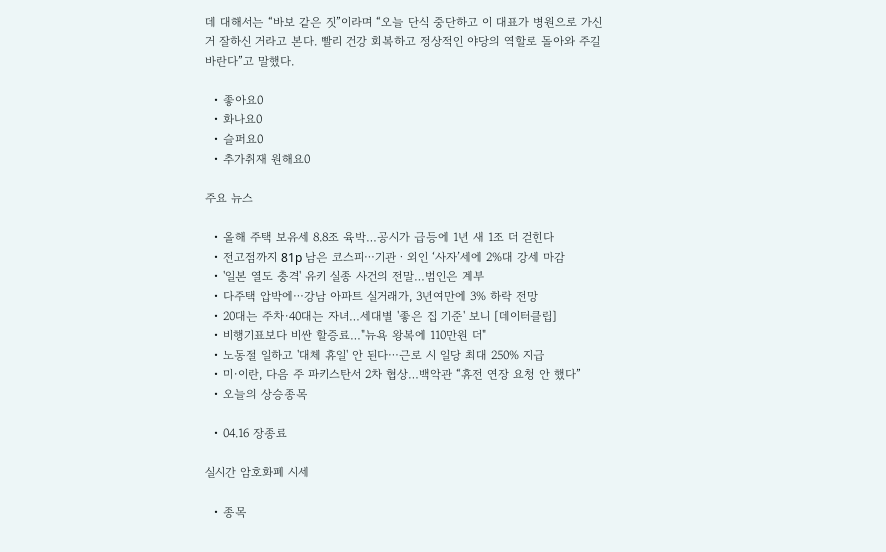데 대해서는 “바보 같은 짓”이라며 “오늘 단식 중단하고 이 대표가 병원으로 가신 거 잘하신 거라고 본다. 빨리 건강 회복하고 정상적인 야당의 역할로 돌아와 주길 바란다”고 말했다.

  • 좋아요0
  • 화나요0
  • 슬퍼요0
  • 추가취재 원해요0

주요 뉴스

  • 올해 주택 보유세 8.8조 육박…공시가 급등에 1년 새 1조 더 걷힌다
  • 전고점까지 81p 남은 코스피⋯기관ㆍ외인 ‘사자’세에 2%대 강세 마감
  • '일본 열도 충격' 유키 실종 사건의 전말…범인은 계부
  • 다주택 압박에⋯강남 아파트 실거래가, 3년여만에 3% 하락 전망
  • 20대는 주차·40대는 자녀…세대별 '좋은 집 기준' 보니 [데이터클립]
  • 비행기표보다 비싼 할증료…"뉴욕 왕복에 110만원 더"
  • 노동절 일하고 '대체 휴일' 안 된다⋯근로 시 일당 최대 250% 지급
  • 미·이란, 다음 주 파키스탄서 2차 협상…백악관 “휴전 연장 요청 안 했다”
  • 오늘의 상승종목

  • 04.16 장종료

실시간 암호화폐 시세

  • 종목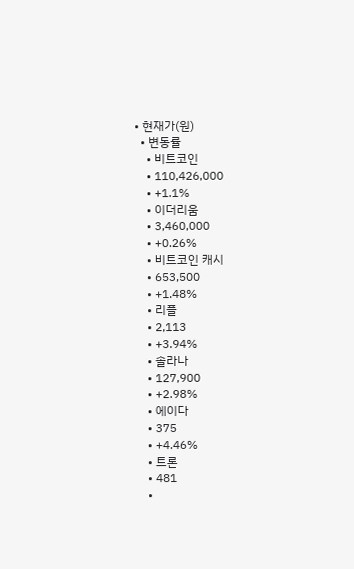• 현재가(원)
  • 변동률
    • 비트코인
    • 110,426,000
    • +1.1%
    • 이더리움
    • 3,460,000
    • +0.26%
    • 비트코인 캐시
    • 653,500
    • +1.48%
    • 리플
    • 2,113
    • +3.94%
    • 솔라나
    • 127,900
    • +2.98%
    • 에이다
    • 375
    • +4.46%
    • 트론
    • 481
    •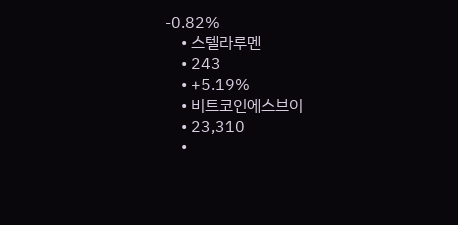-0.82%
    • 스텔라루멘
    • 243
    • +5.19%
    • 비트코인에스브이
    • 23,310
    •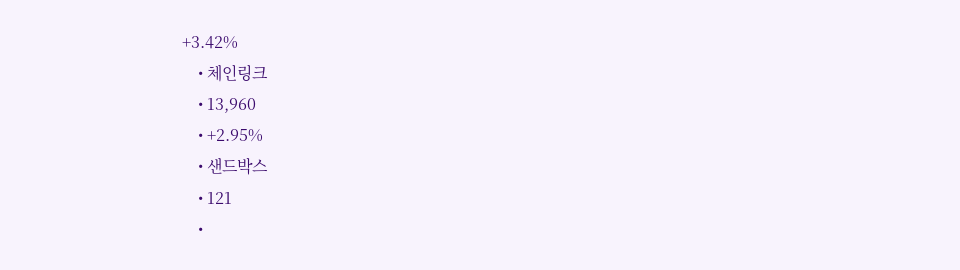+3.42%
    • 체인링크
    • 13,960
    • +2.95%
    • 샌드박스
    • 121
    •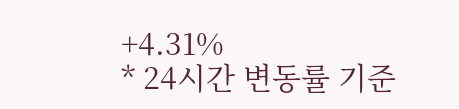+4.31%
* 24시간 변동률 기준